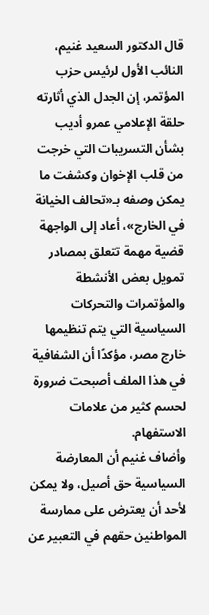قال الدكتور السعيد غنيم، النائب الأول لرئيس حزب المؤتمر، إن الجدل الذي أثارته حلقة الإعلامي عمرو أديب بشأن التسريبات التي خرجت من قلب الإخوان وكشفت ما يمكن وصفه بـ«تحالف الخيانة في الخارج»، أعاد إلى الواجهة قضية مهمة تتعلق بمصادر تمويل بعض الأنشطة والمؤتمرات والتحركات السياسية التي يتم تنظيمها خارج مصر، مؤكدًا أن الشفافية في هذا الملف أصبحت ضرورة لحسم كثير من علامات الاستفهام.
وأضاف غنيم أن المعارضة السياسية حق أصيل، ولا يمكن لأحد أن يعترض على ممارسة المواطنين حقهم في التعبير عن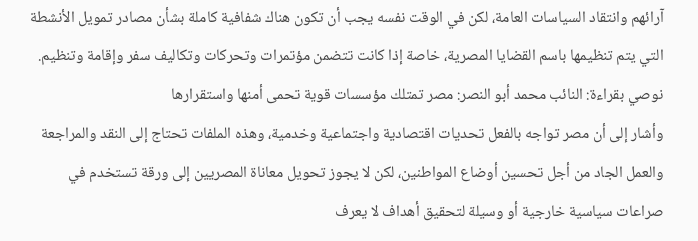آرائهم وانتقاد السياسات العامة، لكن في الوقت نفسه يجب أن تكون هناك شفافية كاملة بشأن مصادر تمويل الأنشطة التي يتم تنظيمها باسم القضايا المصرية، خاصة إذا كانت تتضمن مؤتمرات وتحركات وتكاليف سفر وإقامة وتنظيم.
نوصي بقراءة: النائب محمد أبو النصر: مصر تمتلك مؤسسات قوية تحمى أمنها واستقرارها
وأشار إلى أن مصر تواجه بالفعل تحديات اقتصادية واجتماعية وخدمية، وهذه الملفات تحتاج إلى النقد والمراجعة والعمل الجاد من أجل تحسين أوضاع المواطنين، لكن لا يجوز تحويل معاناة المصريين إلى ورقة تستخدم في صراعات سياسية خارجية أو وسيلة لتحقيق أهداف لا يعرف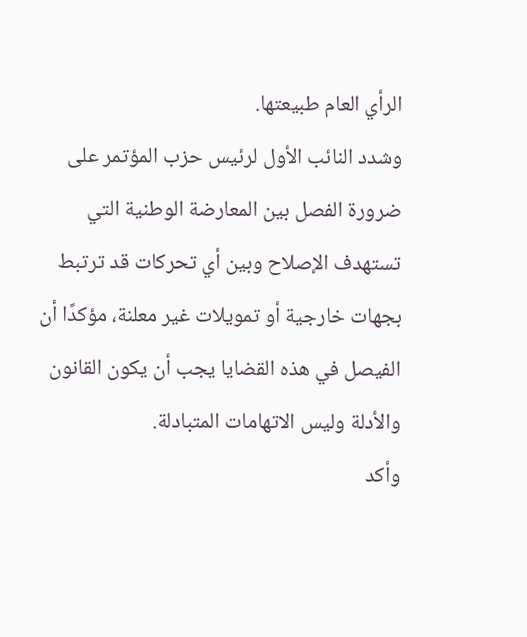الرأي العام طبيعتها.
وشدد النائب الأول لرئيس حزب المؤتمر على ضرورة الفصل بين المعارضة الوطنية التي تستهدف الإصلاح وبين أي تحركات قد ترتبط بجهات خارجية أو تمويلات غير معلنة، مؤكدًا أن الفيصل في هذه القضايا يجب أن يكون القانون والأدلة وليس الاتهامات المتبادلة.
وأكد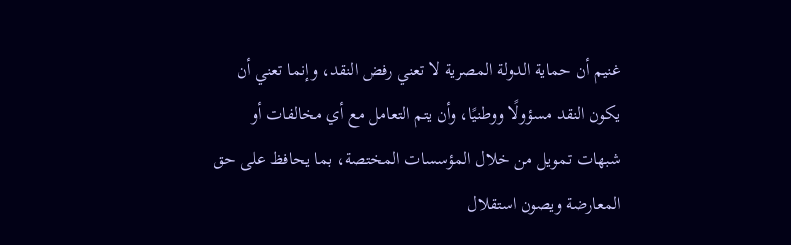غنيم أن حماية الدولة المصرية لا تعني رفض النقد، وإنما تعني أن يكون النقد مسؤولًا ووطنيًا، وأن يتم التعامل مع أي مخالفات أو شبهات تمويل من خلال المؤسسات المختصة، بما يحافظ على حق المعارضة ويصون استقلال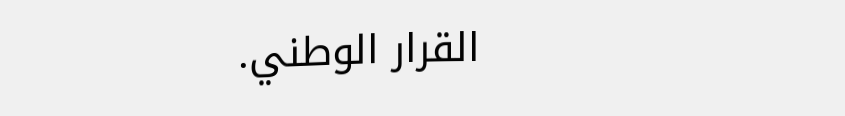القرار الوطني.